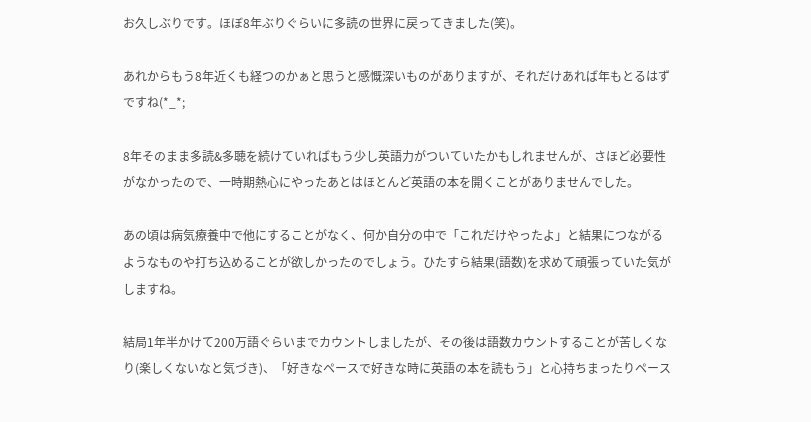お久しぶりです。ほぼ8年ぶりぐらいに多読の世界に戻ってきました(笑)。

あれからもう8年近くも経つのかぁと思うと感慨深いものがありますが、それだけあれば年もとるはずですね(*_*;

8年そのまま多読&多聴を続けていればもう少し英語力がついていたかもしれませんが、さほど必要性がなかったので、一時期熱心にやったあとはほとんど英語の本を開くことがありませんでした。

あの頃は病気療養中で他にすることがなく、何か自分の中で「これだけやったよ」と結果につながるようなものや打ち込めることが欲しかったのでしょう。ひたすら結果(語数)を求めて頑張っていた気がしますね。

結局1年半かけて200万語ぐらいまでカウントしましたが、その後は語数カウントすることが苦しくなり(楽しくないなと気づき)、「好きなペースで好きな時に英語の本を読もう」と心持ちまったりペース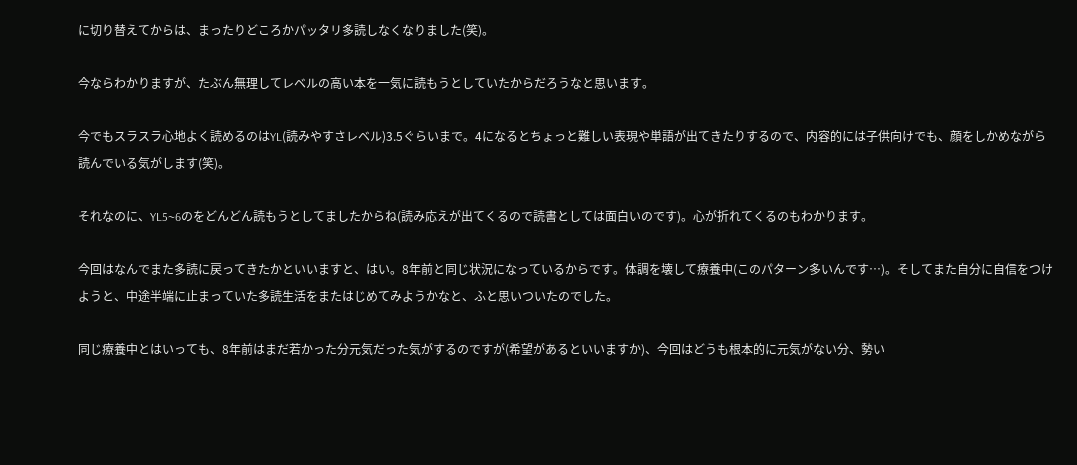に切り替えてからは、まったりどころかパッタリ多読しなくなりました(笑)。

今ならわかりますが、たぶん無理してレベルの高い本を一気に読もうとしていたからだろうなと思います。

今でもスラスラ心地よく読めるのはYL(読みやすさレベル)3.5ぐらいまで。4になるとちょっと難しい表現や単語が出てきたりするので、内容的には子供向けでも、顔をしかめながら読んでいる気がします(笑)。

それなのに、YL5~6のをどんどん読もうとしてましたからね(読み応えが出てくるので読書としては面白いのです)。心が折れてくるのもわかります。

今回はなんでまた多読に戻ってきたかといいますと、はい。8年前と同じ状況になっているからです。体調を壊して療養中(このパターン多いんです…)。そしてまた自分に自信をつけようと、中途半端に止まっていた多読生活をまたはじめてみようかなと、ふと思いついたのでした。

同じ療養中とはいっても、8年前はまだ若かった分元気だった気がするのですが(希望があるといいますか)、今回はどうも根本的に元気がない分、勢い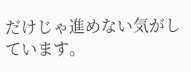だけじゃ進めない気がしています。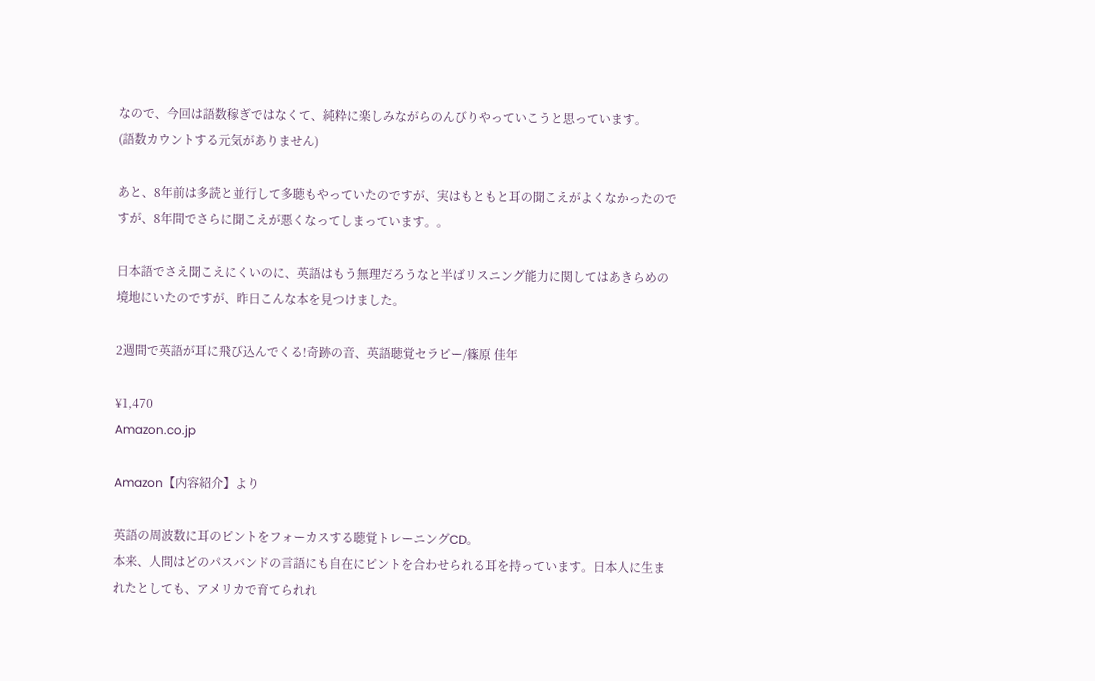なので、今回は語数稼ぎではなくて、純粋に楽しみながらのんびりやっていこうと思っています。
(語数カウントする元気がありません)

あと、8年前は多読と並行して多聴もやっていたのですが、実はもともと耳の聞こえがよくなかったのですが、8年間でさらに聞こえが悪くなってしまっています。。

日本語でさえ聞こえにくいのに、英語はもう無理だろうなと半ばリスニング能力に関してはあきらめの境地にいたのですが、昨日こんな本を見つけました。

2週間で英語が耳に飛び込んでくる!奇跡の音、英語聴覚セラピー/篠原 佳年

¥1,470
Amazon.co.jp

Amazon【内容紹介】より

英語の周波数に耳のピントをフォーカスする聴覚トレーニングCD。
本来、人間はどのパスバンドの言語にも自在にピントを合わせられる耳を持っています。日本人に生まれたとしても、アメリカで育てられれ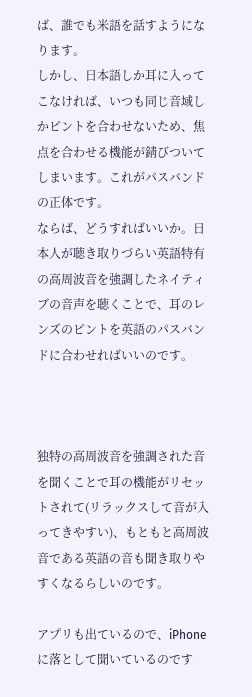ば、誰でも米語を話すようになります。
しかし、日本語しか耳に入ってこなければ、いつも同じ音域しかピントを合わせないため、焦点を合わせる機能が錆びついてしまいます。これがパスバンドの正体です。
ならば、どうすればいいか。日本人が聴き取りづらい英語特有の高周波音を強調したネイティブの音声を聴くことで、耳のレンズのピントを英語のパスバンドに合わせればいいのです。



独特の高周波音を強調された音を聞くことで耳の機能がリセットされて(リラックスして音が入ってきやすい)、もともと高周波音である英語の音も聞き取りやすくなるらしいのです。

アプリも出ているので、iPhoneに落として聞いているのです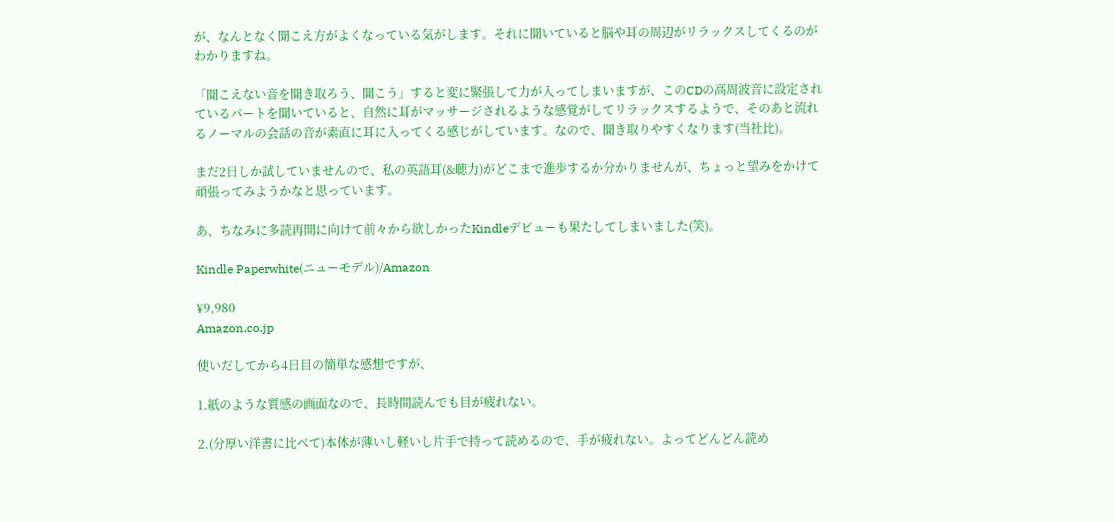が、なんとなく聞こえ方がよくなっている気がします。それに聞いていると脳や耳の周辺がリラックスしてくるのがわかりますね。

「聞こえない音を聞き取ろう、聞こう」すると変に緊張して力が入ってしまいますが、このCDの高周波音に設定されているパートを聞いていると、自然に耳がマッサージされるような感覚がしてリラックスするようで、そのあと流れるノーマルの会話の音が素直に耳に入ってくる感じがしています。なので、聞き取りやすくなります(当社比)。

まだ2日しか試していませんので、私の英語耳(&聴力)がどこまで進歩するか分かりませんが、ちょっと望みをかけて頑張ってみようかなと思っています。

あ、ちなみに多読再開に向けて前々から欲しかったKindleデビューも果たしてしまいました(笑)。

Kindle Paperwhite(ニューモデル)/Amazon

¥9,980
Amazon.co.jp

使いだしてから4日目の簡単な感想ですが、

1.紙のような質感の画面なので、長時間読んでも目が疲れない。

2.(分厚い洋書に比べて)本体が薄いし軽いし片手で持って読めるので、手が疲れない。よってどんどん読め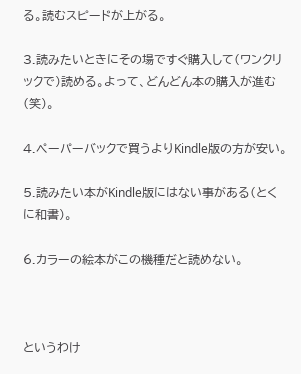る。読むスピードが上がる。

3.読みたいときにその場ですぐ購入して(ワンクリックで)読める。よって、どんどん本の購入が進む(笑)。

4.ペーパーバックで買うよりKindle版の方が安い。

5.読みたい本がKindle版にはない事がある(とくに和書)。

6.カラーの絵本がこの機種だと読めない。



というわけ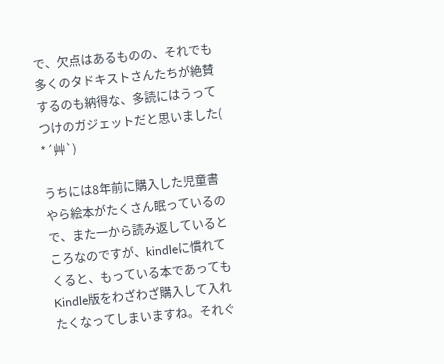で、欠点はあるものの、それでも多くのタドキストさんたちが絶賛するのも納得な、多読にはうってつけのガジェットだと思いました( *´艸`)

うちには8年前に購入した児童書やら絵本がたくさん眠っているので、また一から読み返しているところなのですが、kindleに慣れてくると、もっている本であってもKindle版をわざわざ購入して入れたくなってしまいますね。それぐ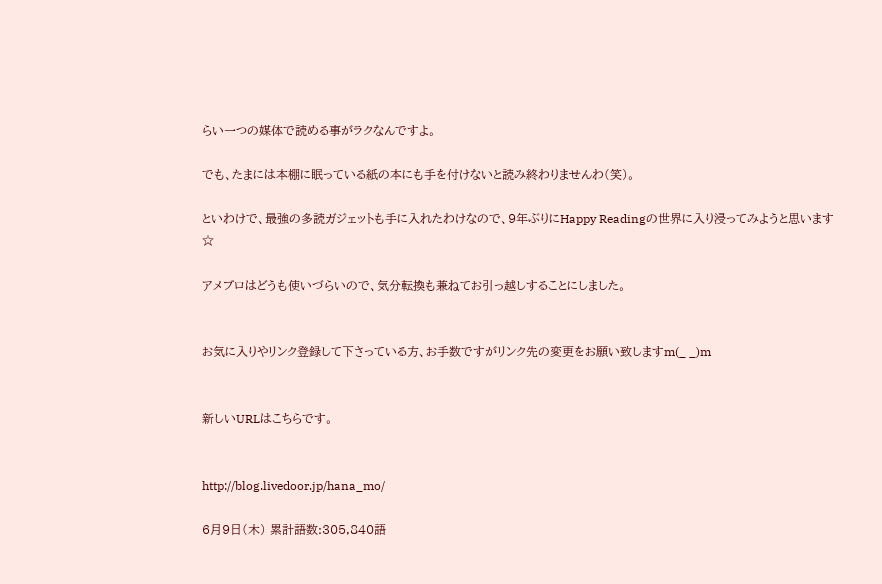らい一つの媒体で読める事がラクなんですよ。

でも、たまには本棚に眠っている紙の本にも手を付けないと読み終わりませんわ(笑)。

といわけで、最強の多読ガジェットも手に入れたわけなので、9年ぶりにHappy Readingの世界に入り浸ってみようと思います☆

アメブロはどうも使いづらいので、気分転換も兼ねてお引っ越しすることにしました。


お気に入りやリンク登録して下さっている方、お手数ですがリンク先の変更をお願い致しますm(_ _)m


新しいURLはこちらです。


http://blog.livedoor.jp/hana_mo/

6月9日(木) 累計語数:305,840語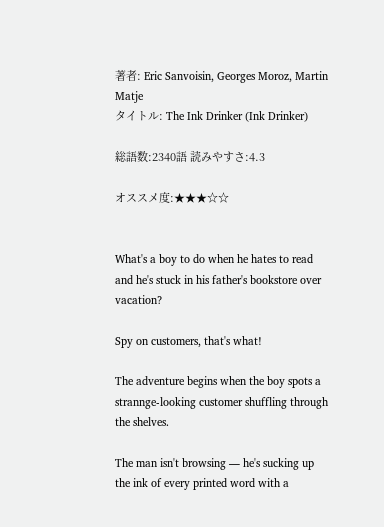著者: Eric Sanvoisin, Georges Moroz, Martin Matje
タイトル: The Ink Drinker (Ink Drinker)

総語数:2340語 読みやすさ:4.3

オススメ度:★★★☆☆


What's a boy to do when he hates to read and he's stuck in his father's bookstore over vacation?

Spy on customers, that's what!

The adventure begins when the boy spots a strannge-looking customer shuffling through the shelves.

The man isn't browsing ― he's sucking up the ink of every printed word with a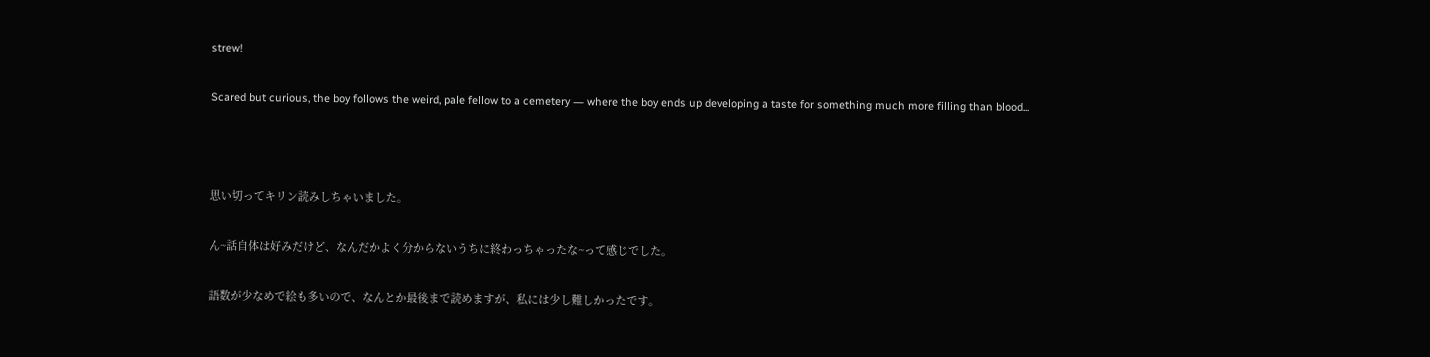strew!

Scared but curious, the boy follows the weird, pale fellow to a cemetery ― where the boy ends up developing a taste for something much more filling than blood...



思い切ってキリン読みしちゃいました。

ん~話自体は好みだけど、なんだかよく分からないうちに終わっちゃったな~って感じでした。

語数が少なめで絵も多いので、なんとか最後まで読めますが、私には少し難しかったです。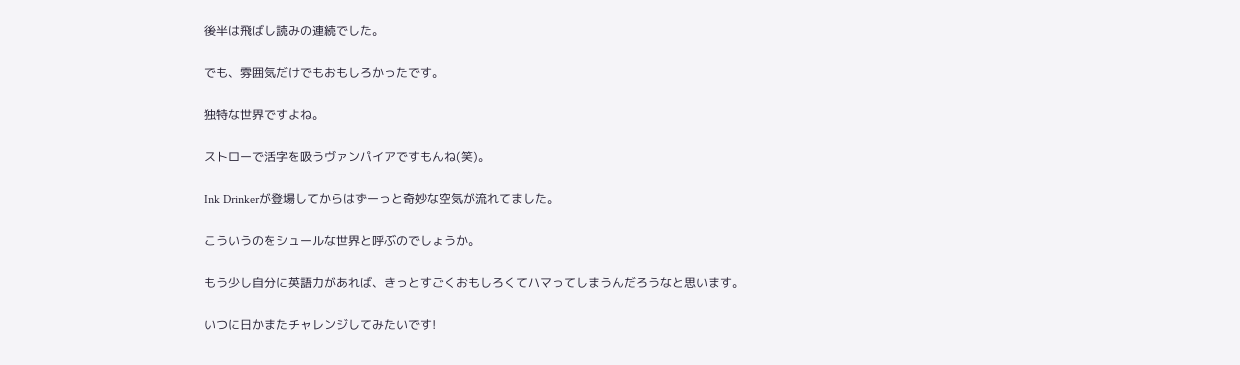後半は飛ばし読みの連続でした。

でも、雰囲気だけでもおもしろかったです。

独特な世界ですよね。

ストローで活字を吸うヴァンパイアですもんね(笑)。

Ink Drinkerが登場してからはずーっと奇妙な空気が流れてました。

こういうのをシュールな世界と呼ぶのでしょうか。

もう少し自分に英語力があれば、きっとすごくおもしろくてハマってしまうんだろうなと思います。

いつに日かまたチャレンジしてみたいです!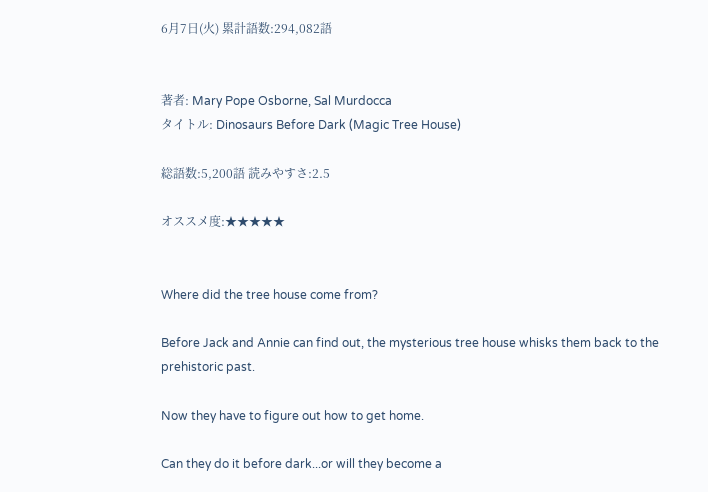6月7日(火) 累計語数:294,082語


著者: Mary Pope Osborne, Sal Murdocca
タイトル: Dinosaurs Before Dark (Magic Tree House)

総語数:5,200語 読みやすさ:2.5

オススメ度:★★★★★


Where did the tree house come from?

Before Jack and Annie can find out, the mysterious tree house whisks them back to the prehistoric past.

Now they have to figure out how to get home.

Can they do it before dark...or will they become a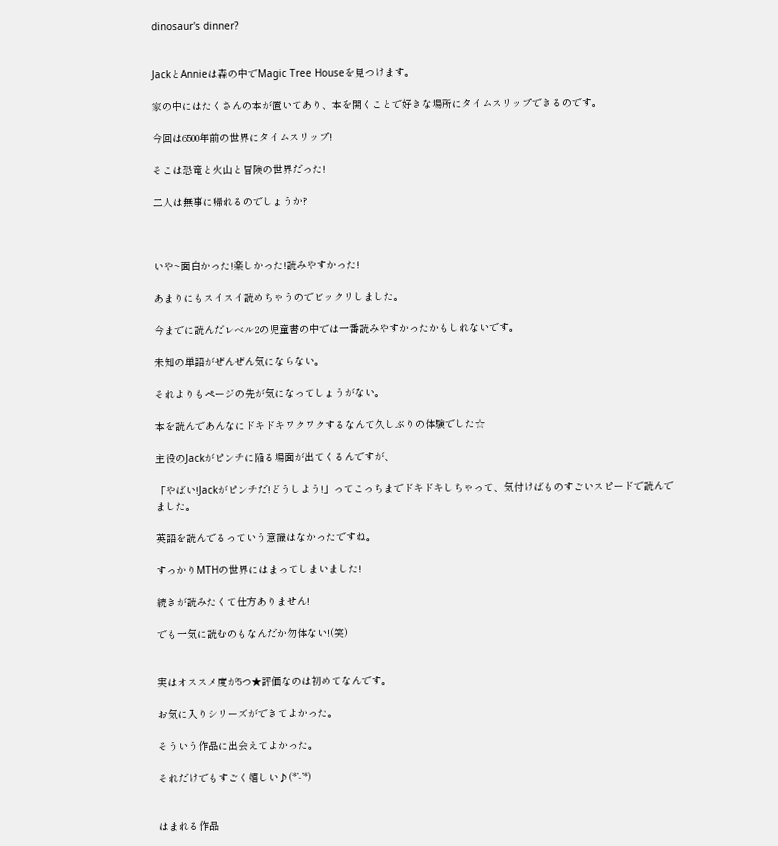dinosaur's dinner?


JackとAnnieは森の中でMagic Tree Houseを見つけます。

家の中にはたくさんの本が置いてあり、本を開くことで好きな場所にタイムスリップできるのです。

今回は6500年前の世界にタイムスリップ!

そこは恐竜と火山と冒険の世界だった!

二人は無事に帰れるのでしょうか?



いや~面白かった!楽しかった!読みやすかった!

あまりにもスイスイ読めちゃうのでビックリしました。

今までに読んだレベル2の児童書の中では一番読みやすかったかもしれないです。

未知の単語がぜんぜん気にならない。

それよりもページの先が気になってしょうがない。

本を読んであんなにドキドキワクワクするなんて久しぶりの体験でした☆

主役のJackがピンチに陥る場面が出てくるんですが、

「やばい!Jackがピンチだ!どうしよう!」ってこっちまでドキドキしちゃって、気付けばものすごいスピードで読んでました。

英語を読んでるっていう意識はなかったですね。

すっかりMTHの世界にはまってしまいました!

続きが読みたくて仕方ありません!

でも一気に読むのもなんだか勿体ない!(笑)


実はオススメ度が5つ★評価なのは初めてなんです。

お気に入りシリーズができてよかった。

そういう作品に出会えてよかった。

それだけでもすごく嬉しい♪(*’-’*)


はまれる作品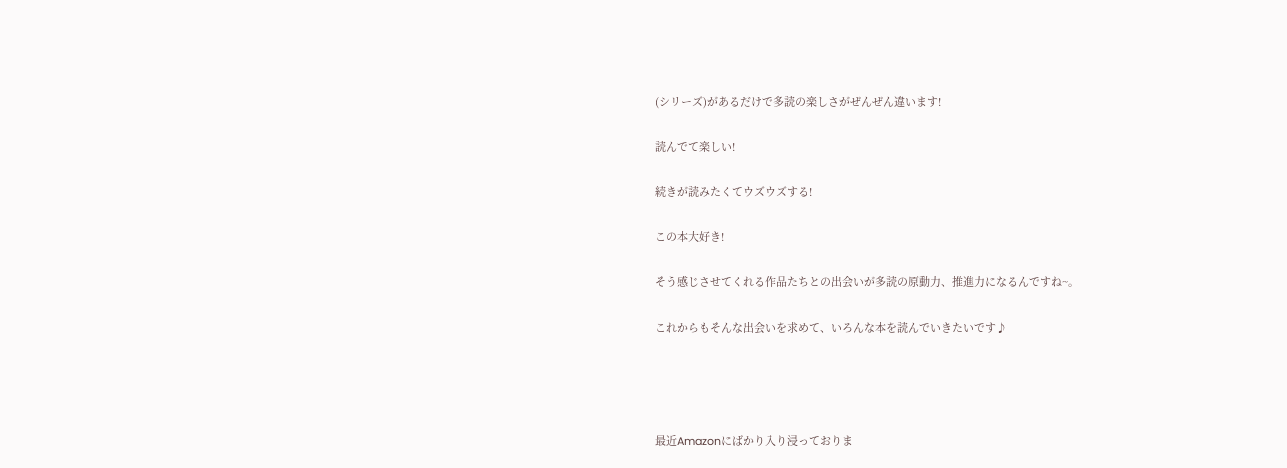(シリーズ)があるだけで多読の楽しさがぜんぜん違います!

読んでて楽しい!

続きが読みたくてウズウズする!

この本大好き!

そう感じさせてくれる作品たちとの出会いが多読の原動力、推進力になるんですね~。

これからもそんな出会いを求めて、いろんな本を読んでいきたいです♪




最近Amazonにばかり入り浸っておりま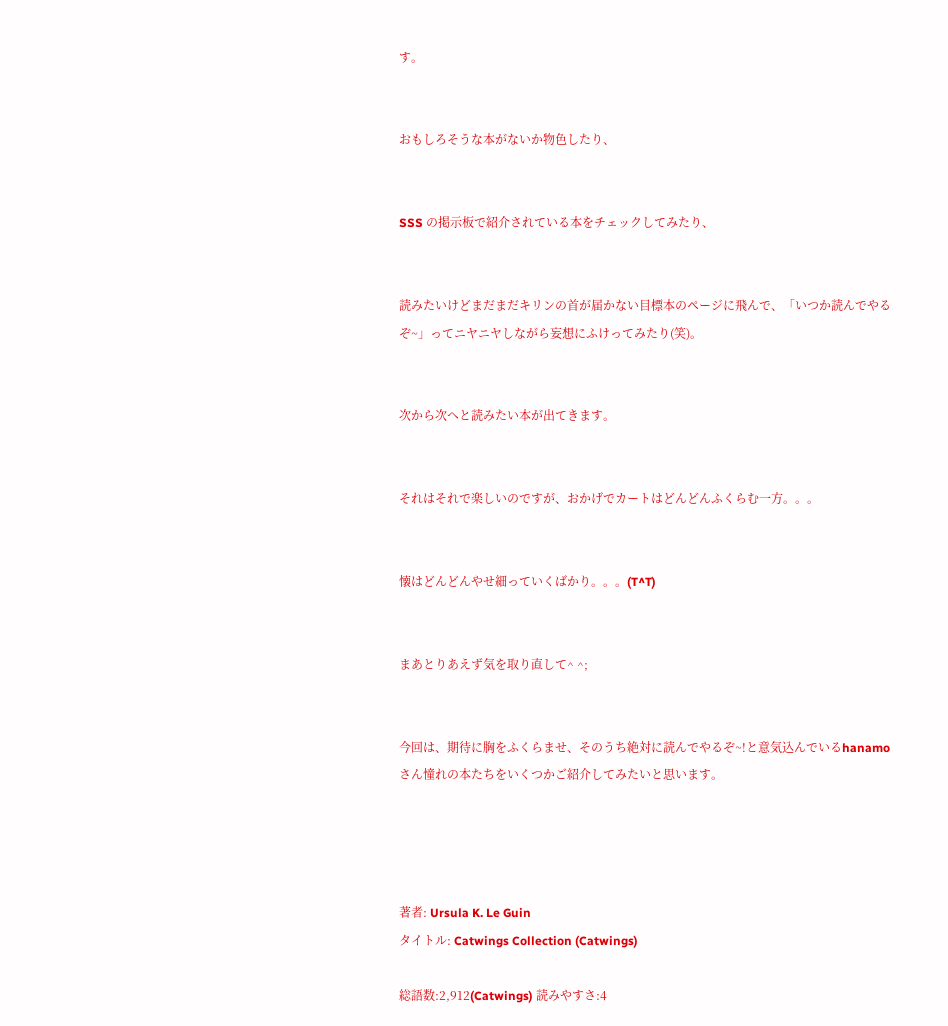す。


おもしろそうな本がないか物色したり、


SSS の掲示板で紹介されている本をチェックしてみたり、


読みたいけどまだまだキリンの首が届かない目標本のページに飛んで、「いつか読んでやるぞ~」ってニヤニヤしながら妄想にふけってみたり(笑)。


次から次へと読みたい本が出てきます。


それはそれで楽しいのですが、おかげでカートはどんどんふくらむ一方。。。


懐はどんどんやせ細っていくばかり。。。(T^T)


まあとりあえず気を取り直して^ ^;


今回は、期待に胸をふくらませ、そのうち絶対に読んでやるぞ~!と意気込んでいるhanamoさん憧れの本たちをいくつかご紹介してみたいと思います。




著者: Ursula K. Le Guin
タイトル: Catwings Collection (Catwings)

総語数:2,912(Catwings) 読みやすさ:4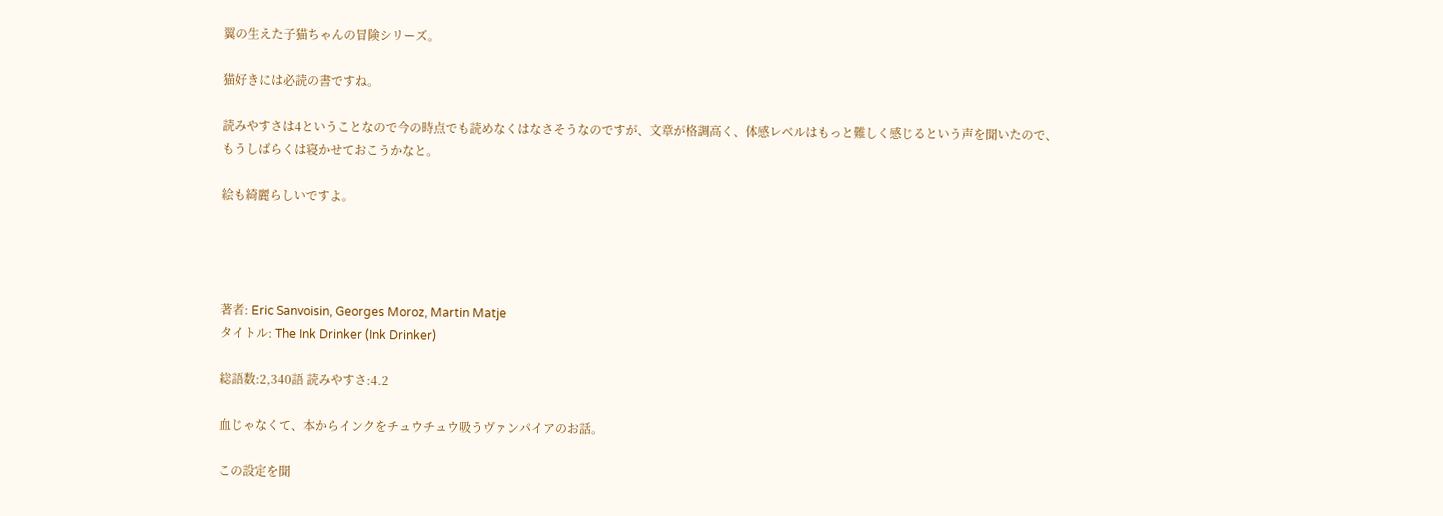翼の生えた子猫ちゃんの冒険シリーズ。

猫好きには必読の書ですね。

読みやすさは4ということなので今の時点でも読めなくはなさそうなのですが、文章が格調高く、体感レベルはもっと難しく感じるという声を聞いたので、もうしばらくは寝かせておこうかなと。

絵も綺麗らしいですよ。




著者: Eric Sanvoisin, Georges Moroz, Martin Matje
タイトル: The Ink Drinker (Ink Drinker)

総語数:2,340語 読みやすさ:4.2

血じゃなくて、本からインクをチュウチュウ吸うヴァンパイアのお話。

この設定を聞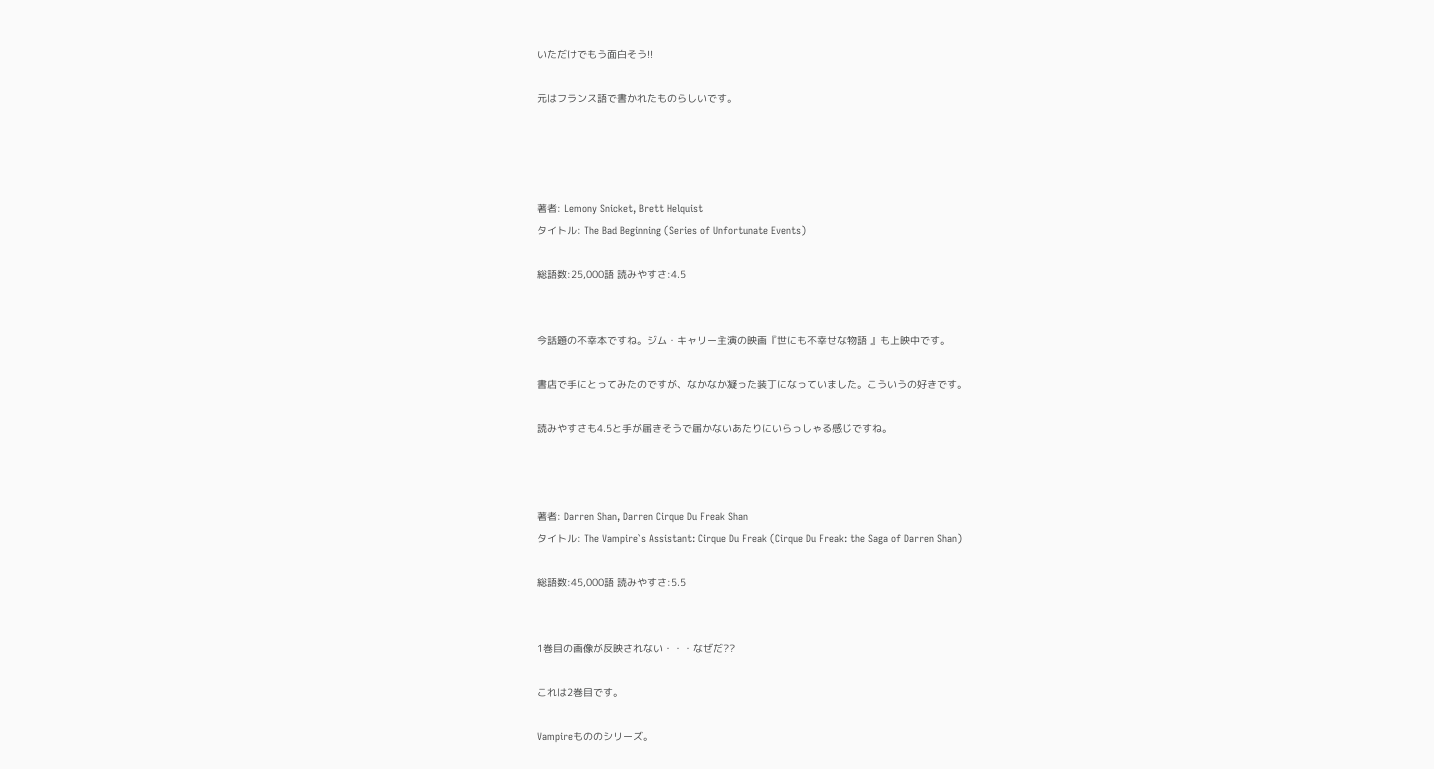いただけでもう面白そう!!

元はフランス語で書かれたものらしいです。




著者: Lemony Snicket, Brett Helquist
タイトル: The Bad Beginning (Series of Unfortunate Events)

総語数:25,000語 読みやすさ:4.5


今話題の不幸本ですね。ジム・キャリー主演の映画『世にも不幸せな物語 』も上映中です。

書店で手にとってみたのですが、なかなか凝った装丁になっていました。こういうの好きです。

読みやすさも4.5と手が届きそうで届かないあたりにいらっしゃる感じですね。



著者: Darren Shan, Darren Cirque Du Freak Shan
タイトル: The Vampire`s Assistant: Cirque Du Freak (Cirque Du Freak: the Saga of Darren Shan)

総語数:45,000語 読みやすさ:5.5


1巻目の画像が反映されない・・・なぜだ??

これは2巻目です。

Vampireもののシリーズ。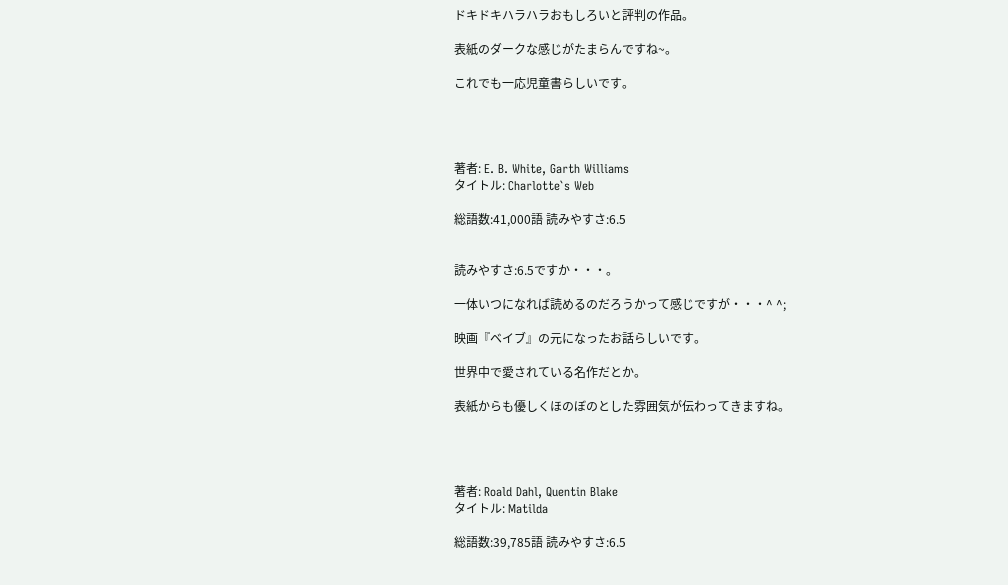ドキドキハラハラおもしろいと評判の作品。

表紙のダークな感じがたまらんですね~。

これでも一応児童書らしいです。




著者: E. B. White, Garth Williams
タイトル: Charlotte`s Web

総語数:41,000語 読みやすさ:6.5


読みやすさ:6.5ですか・・・。

一体いつになれば読めるのだろうかって感じですが・・・^ ^;

映画『ベイブ』の元になったお話らしいです。

世界中で愛されている名作だとか。

表紙からも優しくほのぼのとした雰囲気が伝わってきますね。




著者: Roald Dahl, Quentin Blake
タイトル: Matilda

総語数:39,785語 読みやすさ:6.5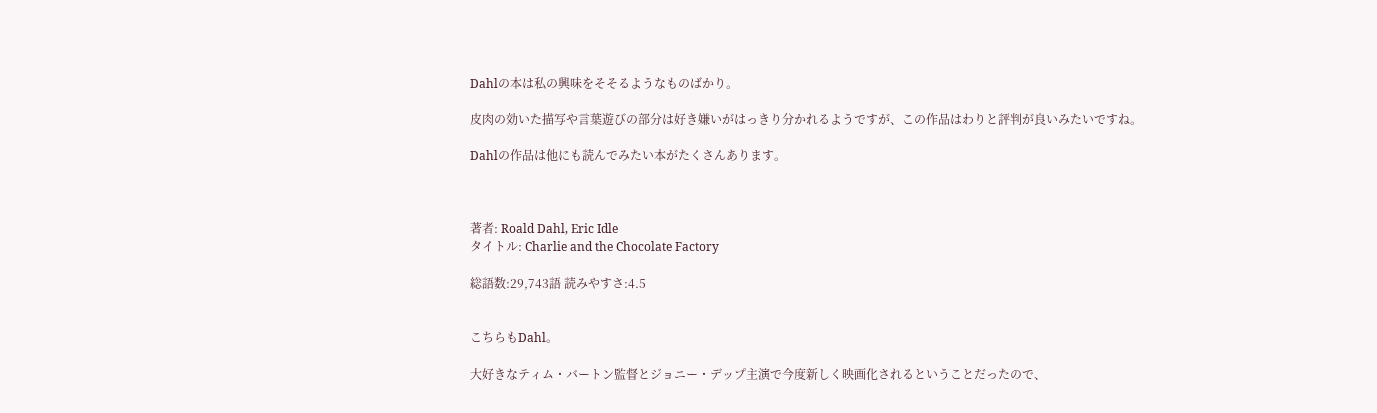Dahlの本は私の興味をそそるようなものばかり。

皮肉の効いた描写や言葉遊びの部分は好き嫌いがはっきり分かれるようですが、この作品はわりと評判が良いみたいですね。

Dahlの作品は他にも読んでみたい本がたくさんあります。



著者: Roald Dahl, Eric Idle
タイトル: Charlie and the Chocolate Factory

総語数:29,743語 読みやすさ:4.5


こちらもDahl。

大好きなティム・バートン監督とジョニー・デップ主演で今度新しく映画化されるということだったので、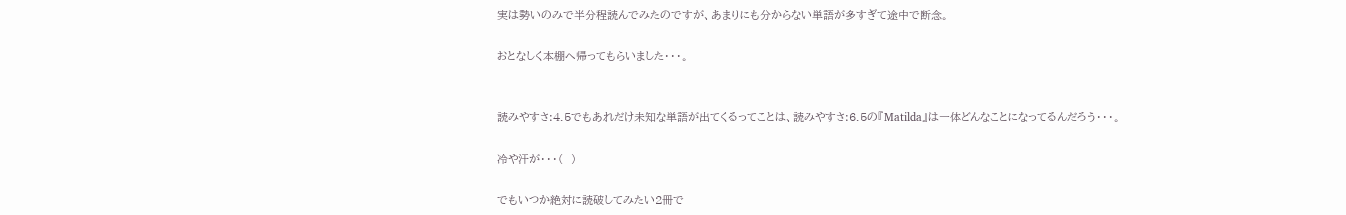実は勢いのみで半分程読んでみたのですが、あまりにも分からない単語が多すぎて途中で断念。

おとなしく本棚へ帰ってもらいました・・・。


読みやすさ:4.5でもあれだけ未知な単語が出てくるってことは、読みやすさ:6.5の『Matilda』は一体どんなことになってるんだろう・・・。

冷や汗が・・・(  )

でもいつか絶対に読破してみたい2冊で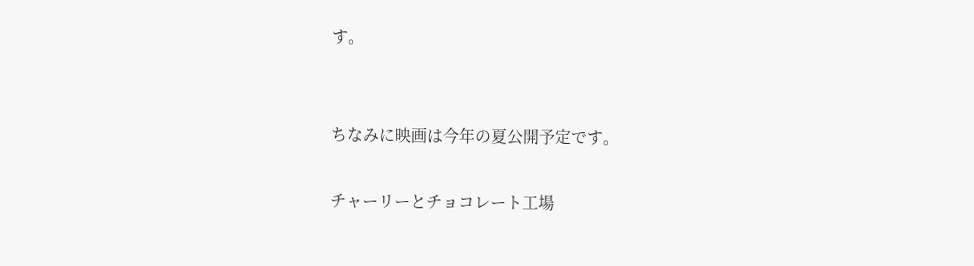す。


ちなみに映画は今年の夏公開予定です。

チャーリーとチョコレート工場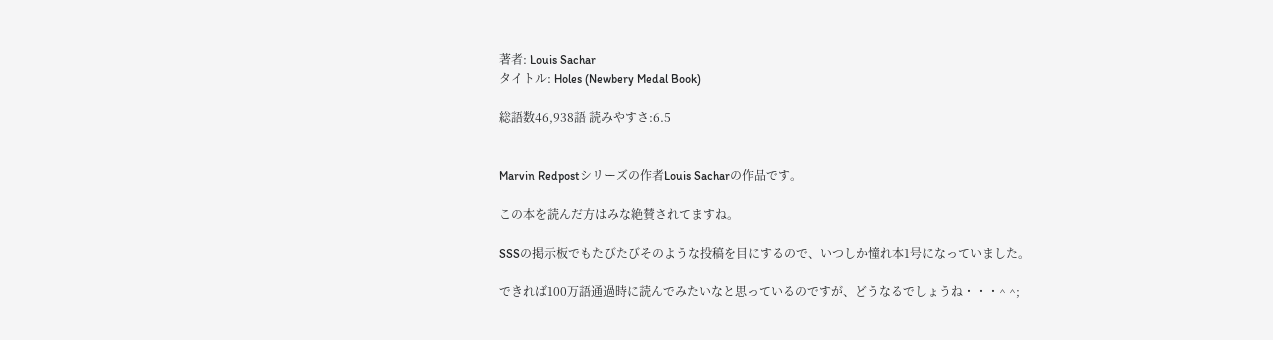著者: Louis Sachar
タイトル: Holes (Newbery Medal Book)

総語数46,938語 読みやすさ:6.5


Marvin Redpostシリーズの作者Louis Sacharの作品です。

この本を読んだ方はみな絶賛されてますね。

SSSの掲示板でもたびたびそのような投稿を目にするので、いつしか憧れ本1号になっていました。

できれば100万語通過時に読んでみたいなと思っているのですが、どうなるでしょうね・・・^ ^;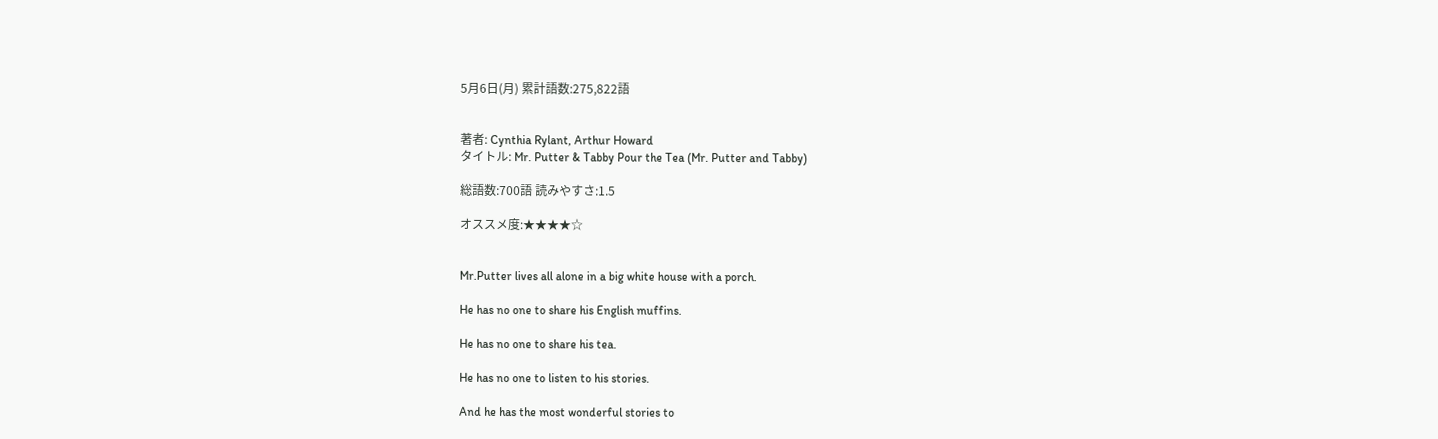5月6日(月) 累計語数:275,822語


著者: Cynthia Rylant, Arthur Howard
タイトル: Mr. Putter & Tabby Pour the Tea (Mr. Putter and Tabby)

総語数:700語 読みやすさ:1.5

オススメ度:★★★★☆


Mr.Putter lives all alone in a big white house with a porch.

He has no one to share his English muffins.

He has no one to share his tea.

He has no one to listen to his stories.

And he has the most wonderful stories to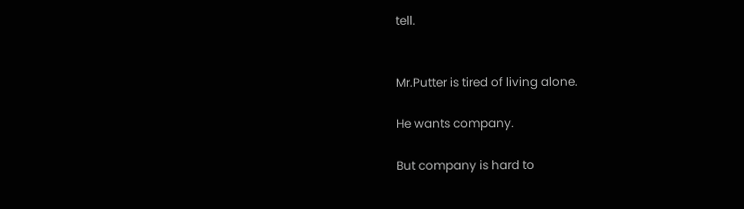tell.


Mr.Putter is tired of living alone.

He wants company.

But company is hard to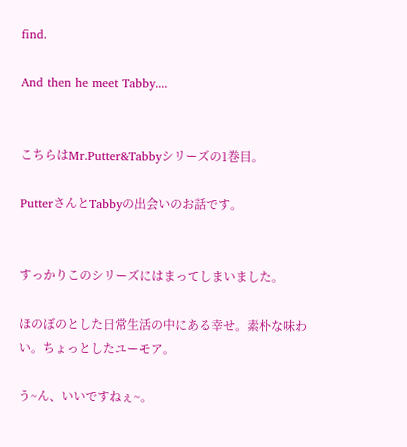find.

And then he meet Tabby....


こちらはMr.Putter&Tabbyシリーズの1巻目。

PutterさんとTabbyの出会いのお話です。


すっかりこのシリーズにはまってしまいました。

ほのぼのとした日常生活の中にある幸せ。素朴な味わい。ちょっとしたユーモア。

う~ん、いいですねぇ~。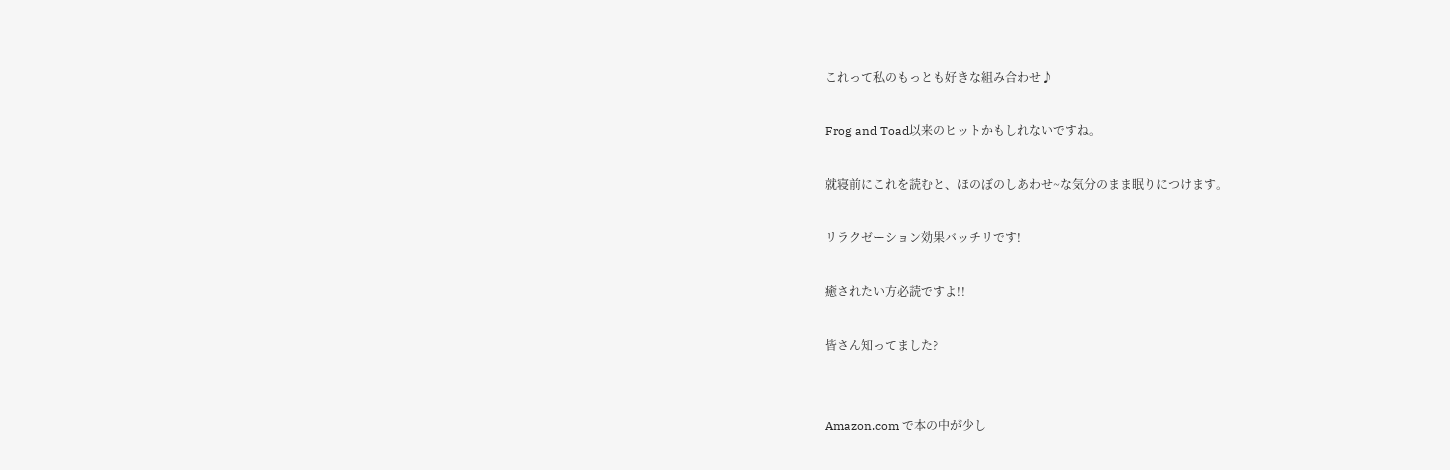これって私のもっとも好きな組み合わせ♪

Frog and Toad以来のヒットかもしれないですね。

就寝前にこれを読むと、ほのぼのしあわせ~な気分のまま眠りにつけます。

リラクゼーション効果バッチリです!

癒されたい方必読ですよ!!

皆さん知ってました?


Amazon.com で本の中が少し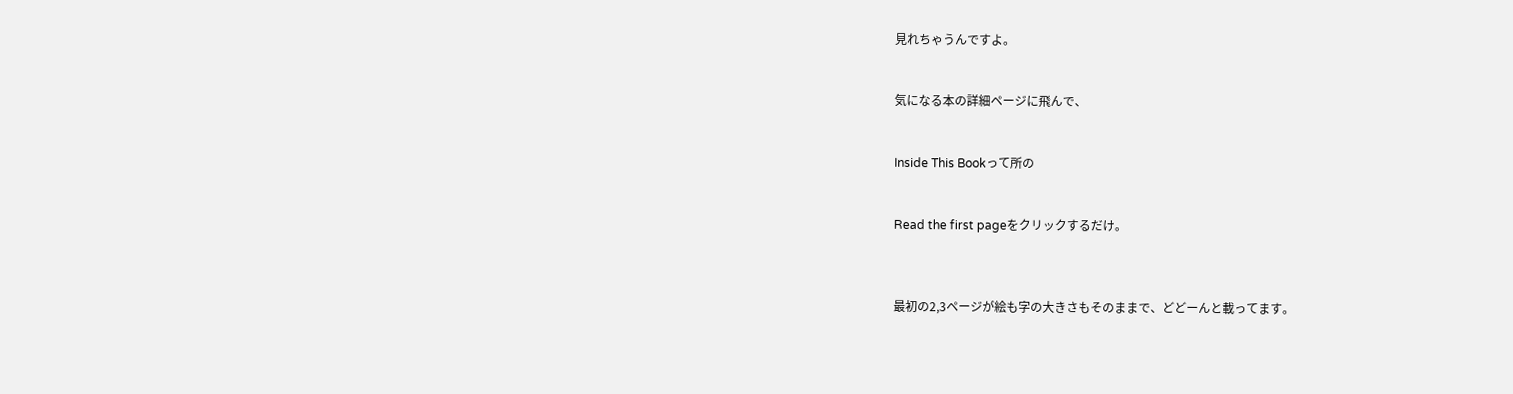見れちゃうんですよ。


気になる本の詳細ページに飛んで、


Inside This Bookって所の


Read the first pageをクリックするだけ。



最初の2,3ページが絵も字の大きさもそのままで、どどーんと載ってます。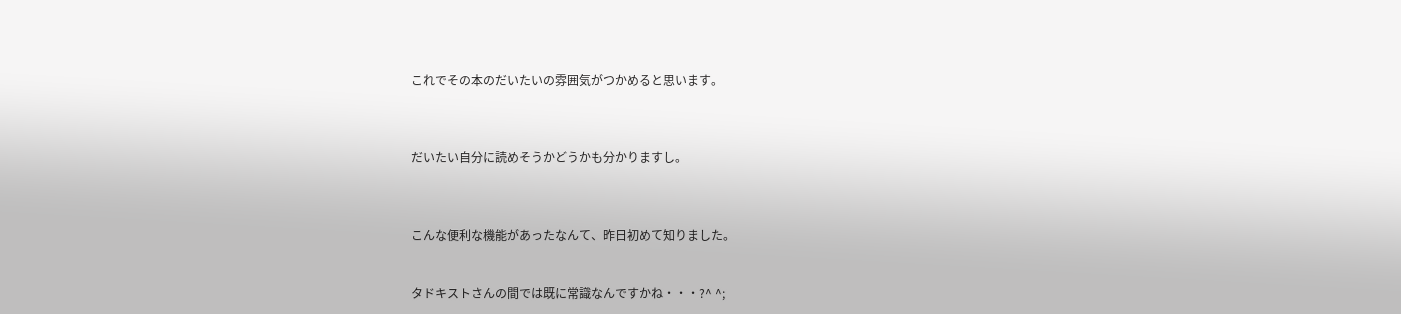これでその本のだいたいの雰囲気がつかめると思います。



だいたい自分に読めそうかどうかも分かりますし。



こんな便利な機能があったなんて、昨日初めて知りました。


タドキストさんの間では既に常識なんですかね・・・?^ ^;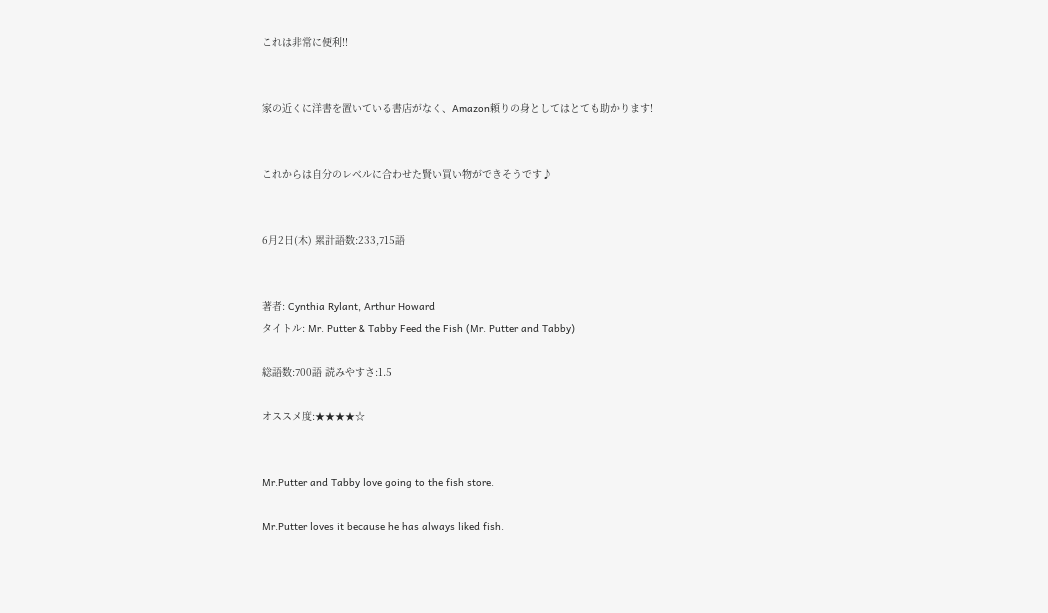これは非常に便利!!


家の近くに洋書を置いている書店がなく、Amazon頼りの身としてはとても助かります!


これからは自分のレベルに合わせた賢い買い物ができそうです♪


6月2日(木) 累計語数:233,715語


著者: Cynthia Rylant, Arthur Howard
タイトル: Mr. Putter & Tabby Feed the Fish (Mr. Putter and Tabby)

総語数:700語 読みやすさ:1.5

オススメ度:★★★★☆


Mr.Putter and Tabby love going to the fish store.

Mr.Putter loves it because he has always liked fish.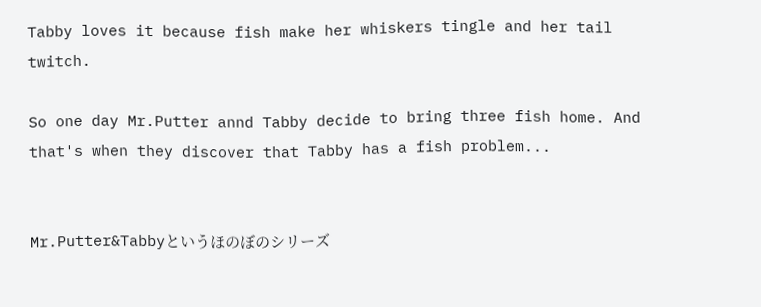Tabby loves it because fish make her whiskers tingle and her tail twitch.

So one day Mr.Putter annd Tabby decide to bring three fish home. And that's when they discover that Tabby has a fish problem...


Mr.Putter&Tabbyというほのぼのシリーズ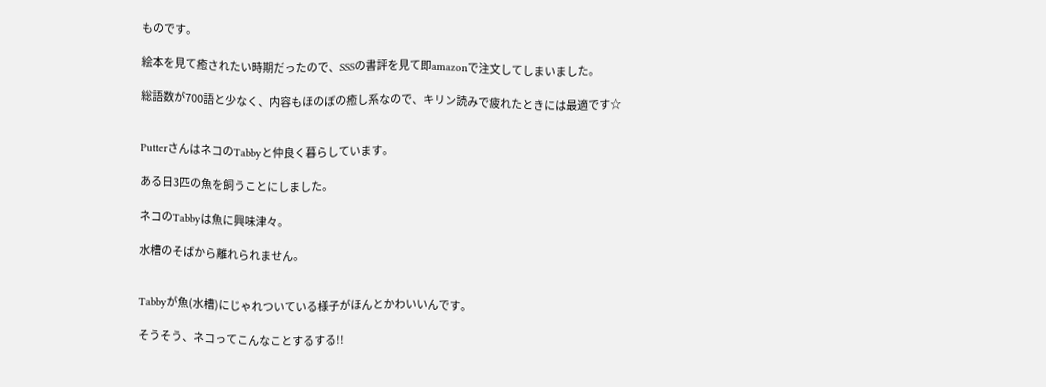ものです。

絵本を見て癒されたい時期だったので、SSSの書評を見て即amazonで注文してしまいました。

総語数が700語と少なく、内容もほのぼの癒し系なので、キリン読みで疲れたときには最適です☆


PutterさんはネコのTabbyと仲良く暮らしています。

ある日3匹の魚を飼うことにしました。

ネコのTabbyは魚に興味津々。

水槽のそばから離れられません。


Tabbyが魚(水槽)にじゃれついている様子がほんとかわいいんです。

そうそう、ネコってこんなことするする!!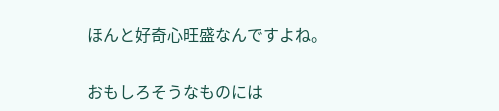ほんと好奇心旺盛なんですよね。

おもしろそうなものには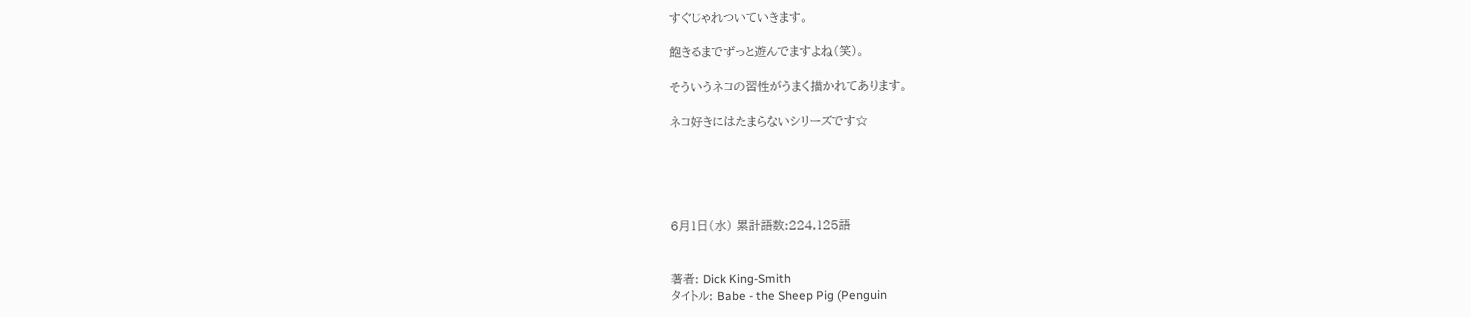すぐじゃれついていきます。

飽きるまでずっと遊んでますよね(笑)。

そういうネコの習性がうまく描かれてあります。

ネコ好きにはたまらないシリーズです☆





6月1日(水) 累計語数:224,125語


著者: Dick King-Smith
タイトル: Babe - the Sheep Pig (Penguin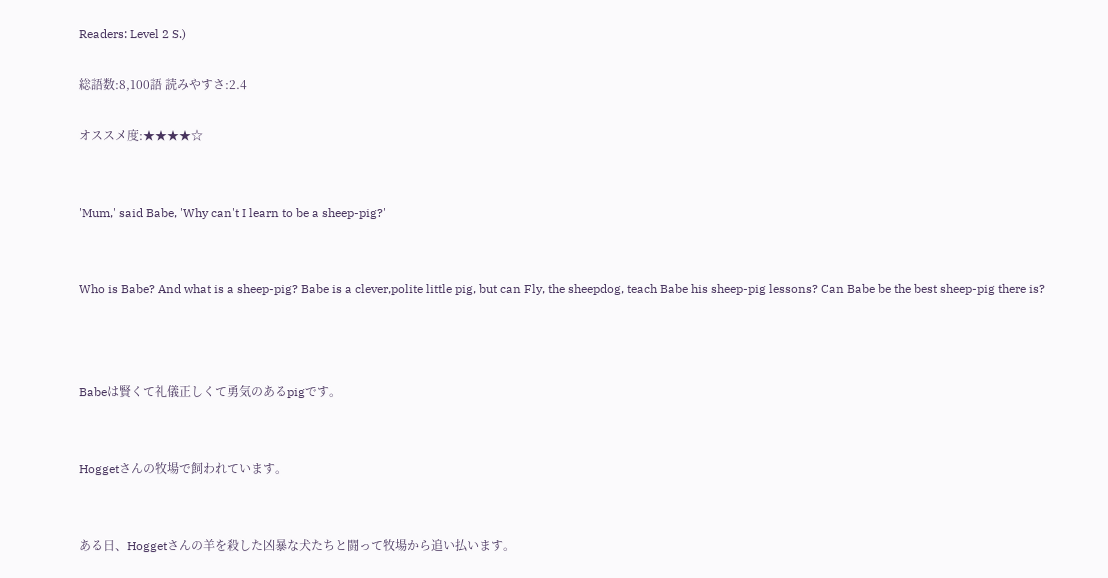Readers: Level 2 S.)

総語数:8,100語 読みやすさ:2.4

オススメ度:★★★★☆


'Mum,' said Babe, 'Why can't I learn to be a sheep-pig?'


Who is Babe? And what is a sheep-pig? Babe is a clever,polite little pig, but can Fly, the sheepdog, teach Babe his sheep-pig lessons? Can Babe be the best sheep-pig there is?



Babeは賢くて礼儀正しくて勇気のあるpigです。


Hoggetさんの牧場で飼われています。


ある日、Hoggetさんの羊を殺した凶暴な犬たちと闘って牧場から追い払います。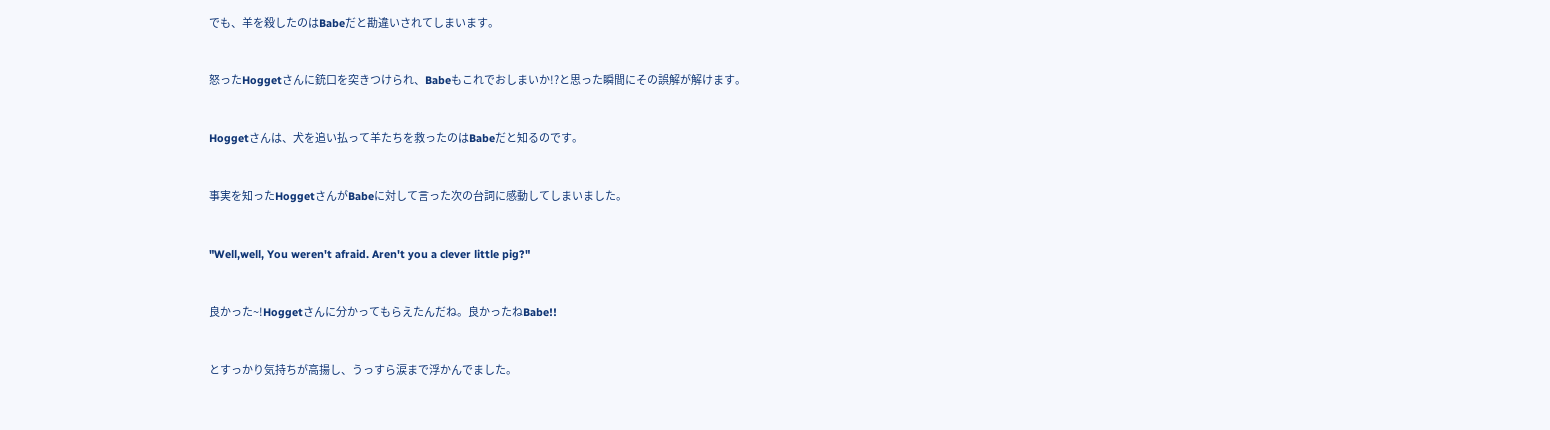でも、羊を殺したのはBabeだと勘違いされてしまいます。


怒ったHoggetさんに銃口を突きつけられ、Babeもこれでおしまいか!?と思った瞬間にその誤解が解けます。


Hoggetさんは、犬を追い払って羊たちを救ったのはBabeだと知るのです。


事実を知ったHoggetさんがBabeに対して言った次の台詞に感動してしまいました。


"Well,well, You weren't afraid. Aren't you a clever little pig?"


良かった~!Hoggetさんに分かってもらえたんだね。良かったねBabe!!


とすっかり気持ちが高揚し、うっすら涙まで浮かんでました。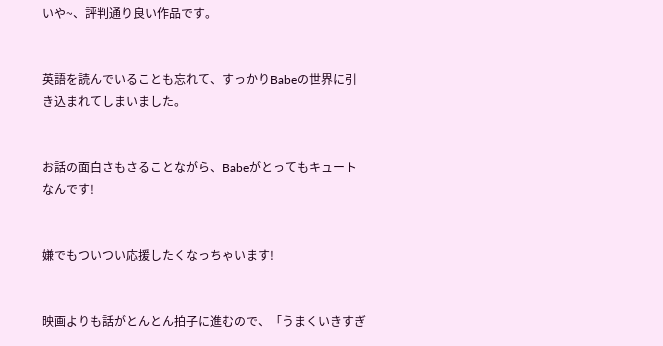いや~、評判通り良い作品です。


英語を読んでいることも忘れて、すっかりBabeの世界に引き込まれてしまいました。


お話の面白さもさることながら、Babeがとってもキュートなんです!


嫌でもついつい応援したくなっちゃいます!


映画よりも話がとんとん拍子に進むので、「うまくいきすぎ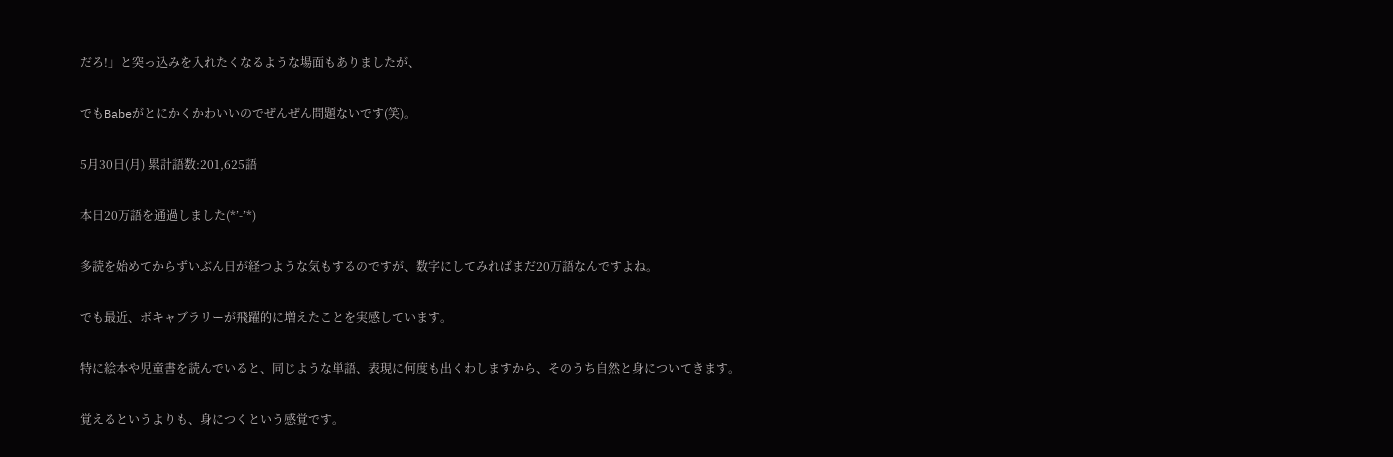だろ!」と突っ込みを入れたくなるような場面もありましたが、


でもBabeがとにかくかわいいのでぜんぜん問題ないです(笑)。


5月30日(月) 累計語数:201,625語


本日20万語を通過しました(*’-’*)


多読を始めてからずいぶん日が経つような気もするのですが、数字にしてみればまだ20万語なんですよね。


でも最近、ボキャブラリーが飛躍的に増えたことを実感しています。


特に絵本や児童書を読んでいると、同じような単語、表現に何度も出くわしますから、そのうち自然と身についてきます。


覚えるというよりも、身につくという感覚です。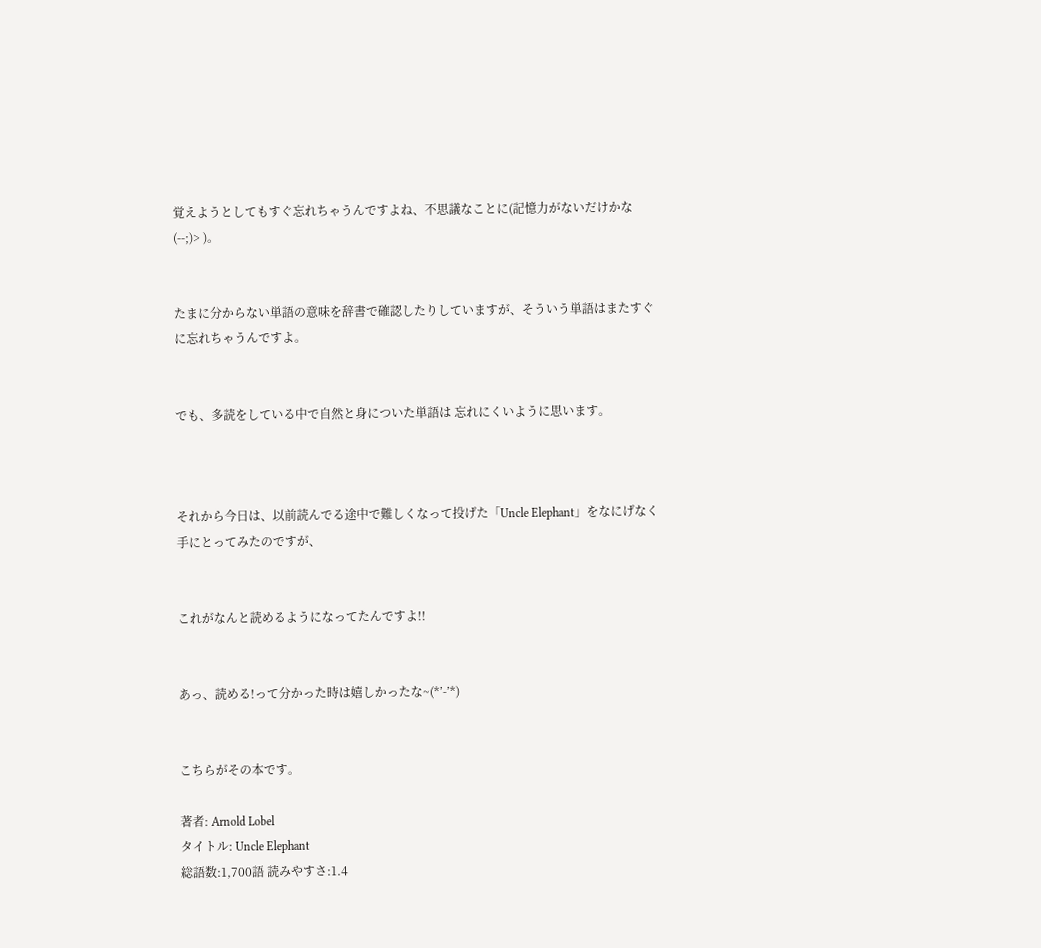覚えようとしてもすぐ忘れちゃうんですよね、不思議なことに(記憶力がないだけかな(--;)> )。


たまに分からない単語の意味を辞書で確認したりしていますが、そういう単語はまたすぐに忘れちゃうんですよ。


でも、多読をしている中で自然と身についた単語は 忘れにくいように思います。



それから今日は、以前読んでる途中で難しくなって投げた「Uncle Elephant」をなにげなく手にとってみたのですが、


これがなんと読めるようになってたんですよ!!


あっ、読める!って分かった時は嬉しかったな~(*’-’*)


こちらがその本です。

著者: Arnold Lobel
タイトル: Uncle Elephant
総語数:1,700語 読みやすさ:1.4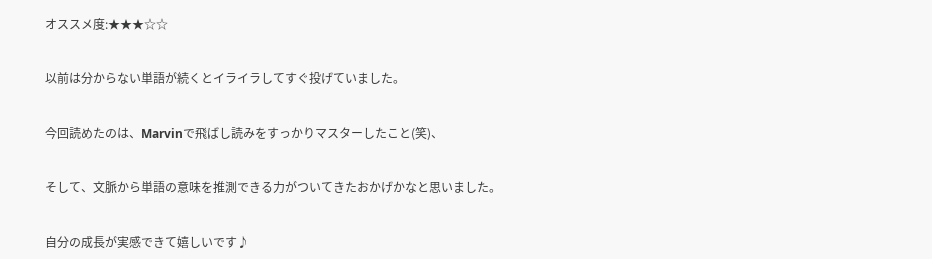オススメ度:★★★☆☆


以前は分からない単語が続くとイライラしてすぐ投げていました。


今回読めたのは、Marvinで飛ばし読みをすっかりマスターしたこと(笑)、


そして、文脈から単語の意味を推測できる力がついてきたおかげかなと思いました。


自分の成長が実感できて嬉しいです♪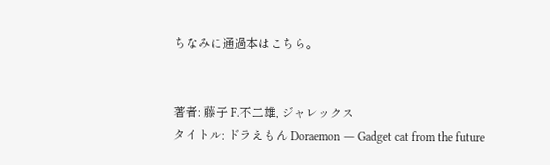ちなみに通過本はこちら。


著者: 藤子 F.不二雄, ジャレックス
タイトル: ドラえもん Doraemon ― Gadget cat from the future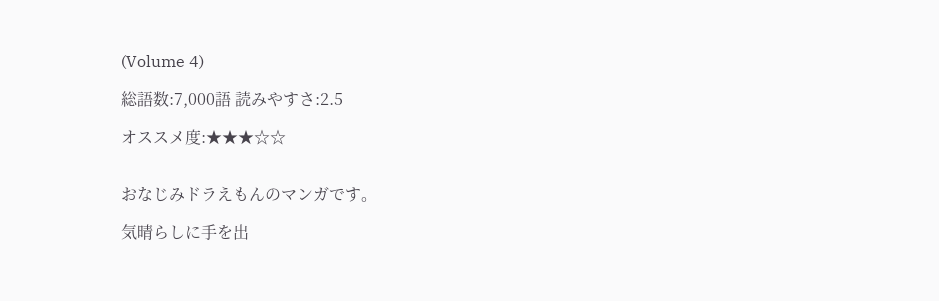(Volume 4)

総語数:7,000語 読みやすさ:2.5

オススメ度:★★★☆☆


おなじみドラえもんのマンガです。

気晴らしに手を出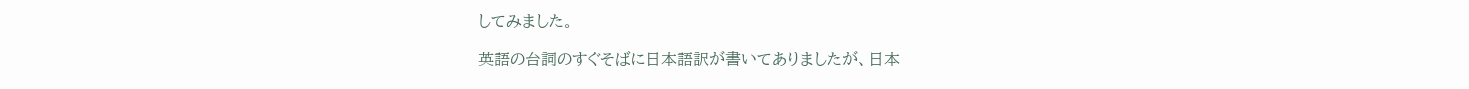してみました。

英語の台詞のすぐそばに日本語訳が書いてありましたが、日本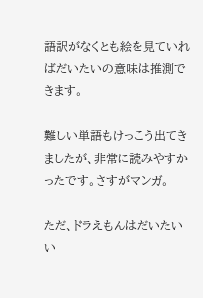語訳がなくとも絵を見ていればだいたいの意味は推測できます。

難しい単語もけっこう出てきましたが、非常に読みやすかったです。さすがマンガ。

ただ、ドラえもんはだいたいい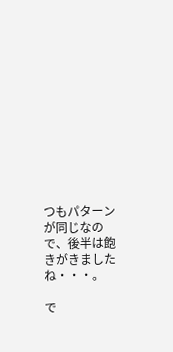つもパターンが同じなので、後半は飽きがきましたね・・・。

で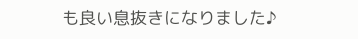も良い息抜きになりました♪